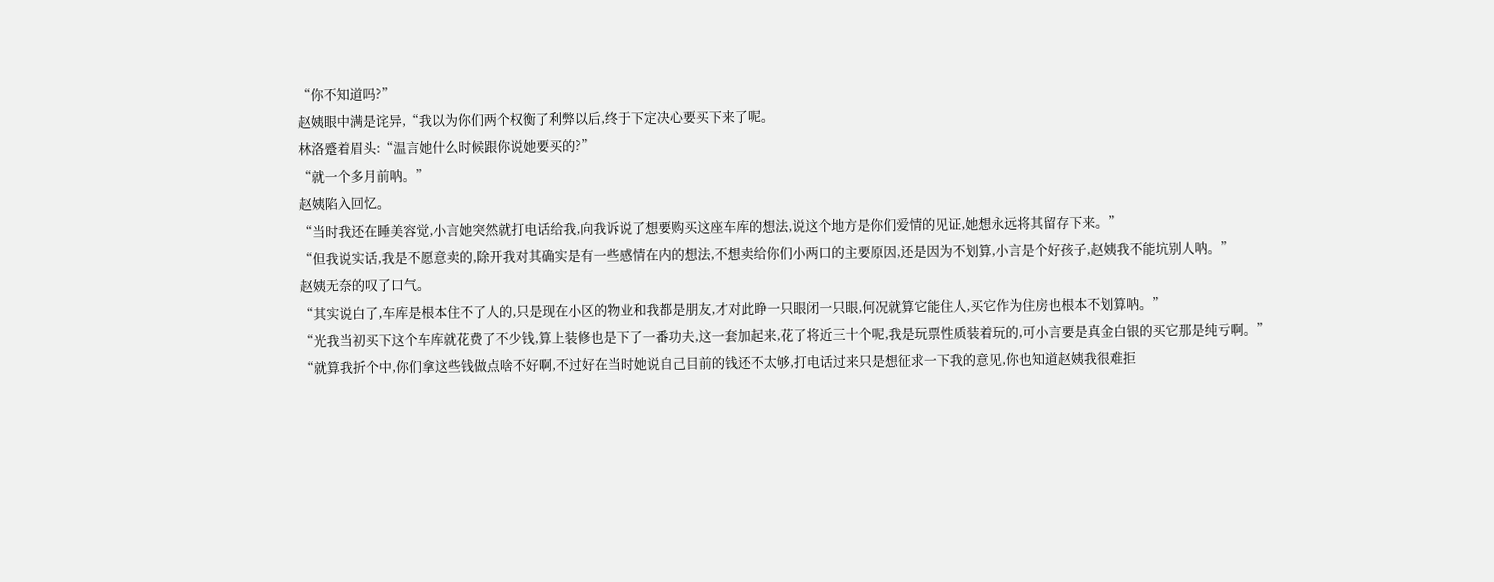“你不知道吗?”
赵姨眼中满是诧异,“我以为你们两个权衡了利弊以后,终于下定决心要买下来了呢。
林洛蹙着眉头:“温言她什么时候跟你说她要买的?”
“就一个多月前呐。”
赵姨陷入回忆。
“当时我还在睡美容觉,小言她突然就打电话给我,向我诉说了想要购买这座车库的想法,说这个地方是你们爱情的见证,她想永远将其留存下来。”
“但我说实话,我是不愿意卖的,除开我对其确实是有一些感情在内的想法,不想卖给你们小两口的主要原因,还是因为不划算,小言是个好孩子,赵姨我不能坑别人呐。”
赵姨无奈的叹了口气。
“其实说白了,车库是根本住不了人的,只是现在小区的物业和我都是朋友,才对此睁一只眼闭一只眼,何况就算它能住人,买它作为住房也根本不划算呐。”
“光我当初买下这个车库就花费了不少钱,算上装修也是下了一番功夫,这一套加起来,花了将近三十个呢,我是玩票性质装着玩的,可小言要是真金白银的买它那是纯亏啊。”
“就算我折个中,你们拿这些钱做点啥不好啊,不过好在当时她说自己目前的钱还不太够,打电话过来只是想征求一下我的意见,你也知道赵姨我很难拒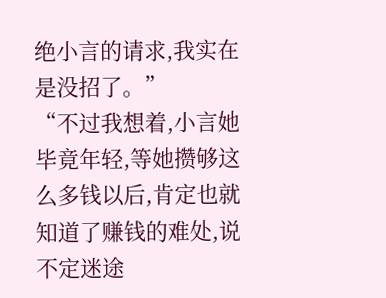绝小言的请求,我实在是没招了。”
“不过我想着,小言她毕竟年轻,等她攒够这么多钱以后,肯定也就知道了赚钱的难处,说不定迷途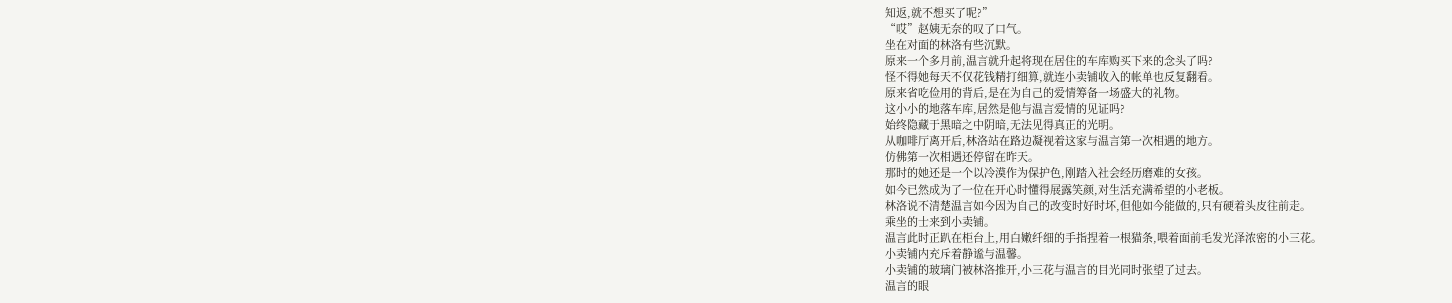知返,就不想买了呢?”
“哎”赵姨无奈的叹了口气。
坐在对面的林洛有些沉默。
原来一个多月前,温言就升起将现在居住的车库购买下来的念头了吗?
怪不得她每天不仅花钱精打细算,就连小卖铺收入的帐单也反复翻看。
原来省吃俭用的背后,是在为自己的爱情筹备一场盛大的礼物。
这小小的地落车库,居然是他与温言爱情的见证吗?
始终隐藏于黑暗之中阴暗,无法见得真正的光明。
从咖啡厅离开后,林洛站在路边凝视着这家与温言第一次相遇的地方。
仿佛第一次相遇还停留在昨天。
那时的她还是一个以冷漠作为保护色,刚踏入社会经历磨难的女孩。
如今已然成为了一位在开心时懂得展露笑颜,对生活充满希望的小老板。
林洛说不清楚温言如今因为自己的改变时好时坏,但他如今能做的,只有硬着头皮往前走。
乘坐的士来到小卖铺。
温言此时正趴在柜台上,用白嫩纤细的手指捏着一根猫条,喂着面前毛发光泽浓密的小三花。
小卖铺内充斥着静谧与温馨。
小卖铺的玻璃门被林洛推开,小三花与温言的目光同时张望了过去。
温言的眼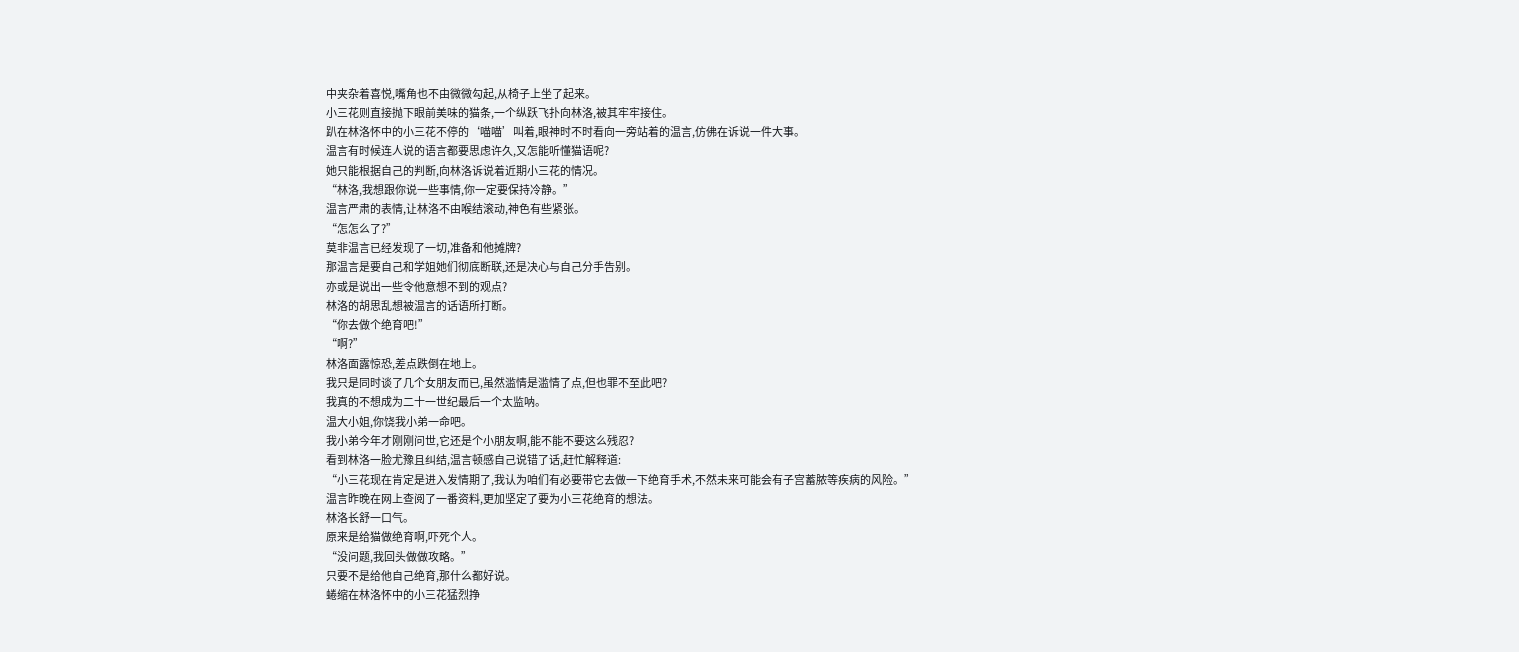中夹杂着喜悦,嘴角也不由微微勾起,从椅子上坐了起来。
小三花则直接抛下眼前美味的猫条,一个纵跃飞扑向林洛,被其牢牢接住。
趴在林洛怀中的小三花不停的‘喵喵’叫着,眼神时不时看向一旁站着的温言,仿佛在诉说一件大事。
温言有时候连人说的语言都要思虑许久,又怎能听懂猫语呢?
她只能根据自己的判断,向林洛诉说着近期小三花的情况。
“林洛,我想跟你说一些事情,你一定要保持冷静。”
温言严肃的表情,让林洛不由喉结滚动,神色有些紧张。
“怎怎么了?”
莫非温言已经发现了一切,准备和他摊牌?
那温言是要自己和学姐她们彻底断联,还是决心与自己分手告别。
亦或是说出一些令他意想不到的观点?
林洛的胡思乱想被温言的话语所打断。
“你去做个绝育吧!”
“啊?”
林洛面露惊恐,差点跌倒在地上。
我只是同时谈了几个女朋友而已,虽然滥情是滥情了点,但也罪不至此吧?
我真的不想成为二十一世纪最后一个太监呐。
温大小姐,你饶我小弟一命吧。
我小弟今年才刚刚问世,它还是个小朋友啊,能不能不要这么残忍?
看到林洛一脸尤豫且纠结,温言顿感自己说错了话,赶忙解释道:
“小三花现在肯定是进入发情期了,我认为咱们有必要带它去做一下绝育手术,不然未来可能会有子宫蓄脓等疾病的风险。”
温言昨晚在网上查阅了一番资料,更加坚定了要为小三花绝育的想法。
林洛长舒一口气。
原来是给猫做绝育啊,吓死个人。
“没问题,我回头做做攻略。”
只要不是给他自己绝育,那什么都好说。
蜷缩在林洛怀中的小三花猛烈挣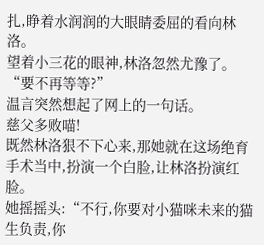扎,睁着水润润的大眼睛委屈的看向林洛。
望着小三花的眼神,林洛忽然尤豫了。
“要不再等等?”
温言突然想起了网上的一句话。
慈父多败喵!
既然林洛狠不下心来,那她就在这场绝育手术当中,扮演一个白脸,让林洛扮演红脸。
她摇摇头:“不行,你要对小猫咪未来的猫生负责,你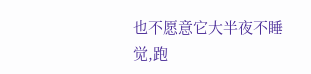也不愿意它大半夜不睡觉,跑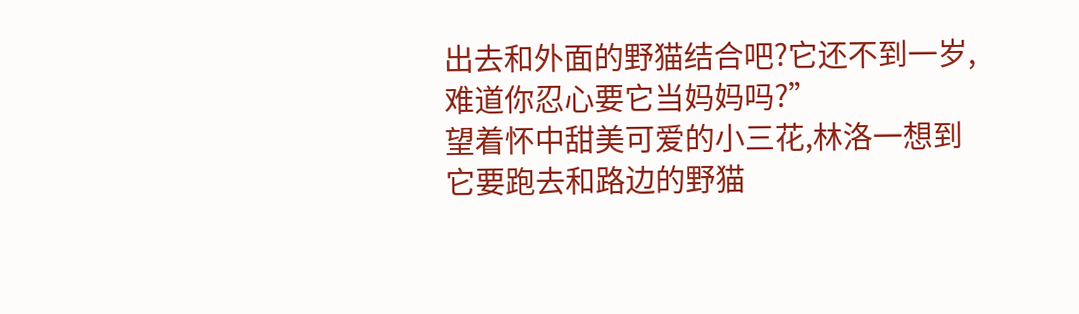出去和外面的野猫结合吧?它还不到一岁,难道你忍心要它当妈妈吗?”
望着怀中甜美可爱的小三花,林洛一想到它要跑去和路边的野猫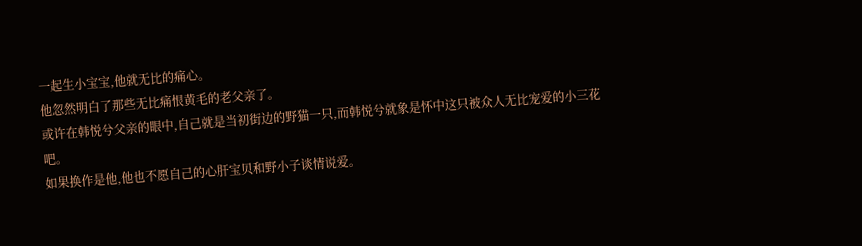一起生小宝宝,他就无比的痛心。
他忽然明白了那些无比痛恨黄毛的老父亲了。
或许在韩悦兮父亲的眼中,自己就是当初街边的野猫一只,而韩悦兮就象是怀中这只被众人无比宠爱的小三花吧。
如果换作是他,他也不愿自己的心肝宝贝和野小子谈情说爱。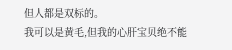但人都是双标的。
我可以是黄毛,但我的心肝宝贝绝不能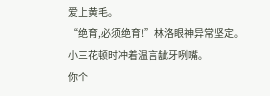爱上黄毛。
“绝育,必须绝育!”林洛眼神异常坚定。
小三花顿时冲着温言龇牙咧嘴。
你个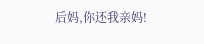后妈,你还我亲妈!